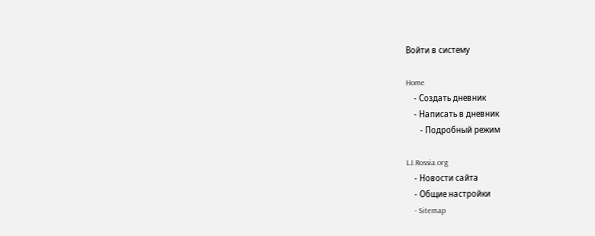Войти в систему

Home
    - Создать дневник
    - Написать в дневник
       - Подробный режим

LJ.Rossia.org
    - Новости сайта
    - Общие настройки
    - Sitemap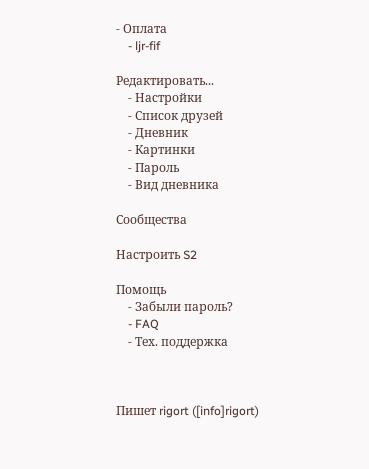- Оплата
    - ljr-fif

Редактировать...
    - Настройки
    - Список друзей
    - Дневник
    - Картинки
    - Пароль
    - Вид дневника

Сообщества

Настроить S2

Помощь
    - Забыли пароль?
    - FAQ
    - Тех. поддержка



Пишет rigort ([info]rigort)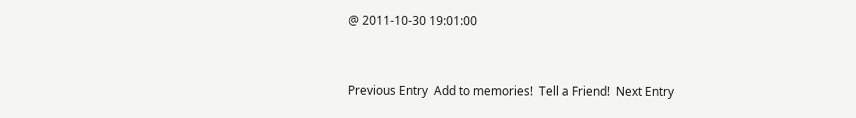@ 2011-10-30 19:01:00


Previous Entry  Add to memories!  Tell a Friend!  Next Entry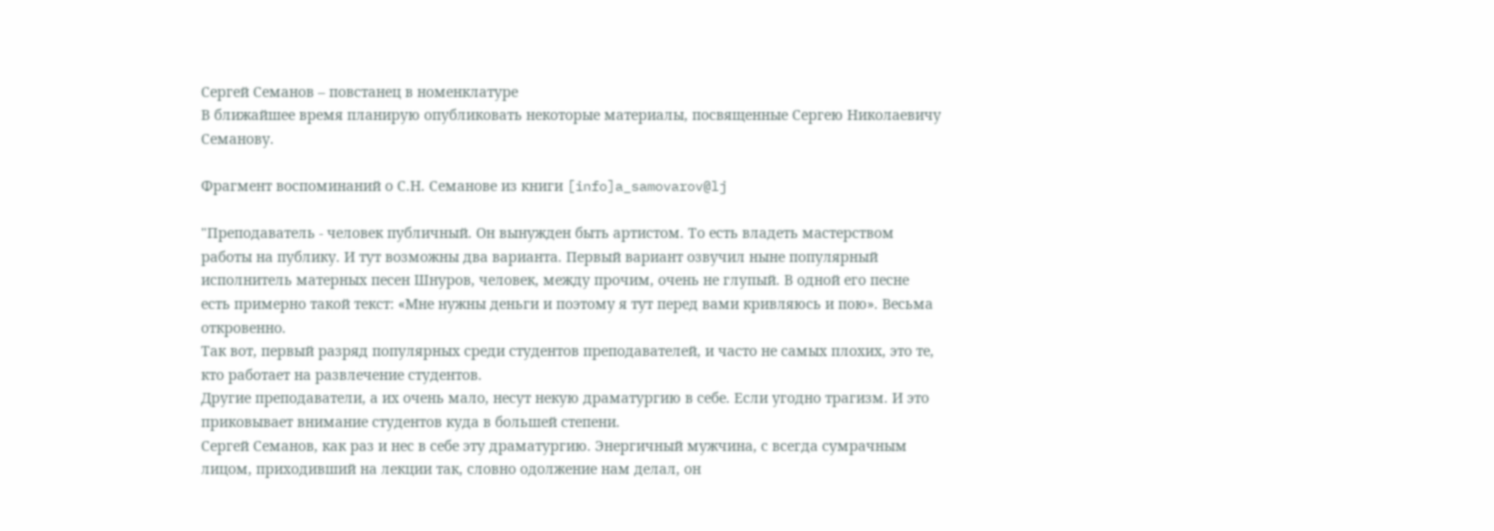Сергей Семанов – повстанец в номенклатуре
В ближайшее время планирую опубликовать некоторые материалы, посвященные Сергею Николаевичу Семанову.

Фрагмент воспоминаний о С.Н. Семанове из книги [info]a_samovarov@lj

"Преподаватель - человек публичный. Он вынужден быть артистом. То есть владеть мастерством работы на публику. И тут возможны два варианта. Первый вариант озвучил ныне популярный исполнитель матерных песен Шнуров, человек, между прочим, очень не глупый. В одной его песне есть примерно такой текст: «Мне нужны деньги и поэтому я тут перед вами кривляюсь и пою». Весьма откровенно.
Так вот, первый разряд популярных среди студентов преподавателей, и часто не самых плохих, это те, кто работает на развлечение студентов.
Другие преподаватели, а их очень мало, несут некую драматургию в себе. Если угодно трагизм. И это приковывает внимание студентов куда в большей степени.
Сергей Семанов, как раз и нес в себе эту драматургию. Энергичный мужчина, с всегда сумрачным лицом, приходивший на лекции так, словно одолжение нам делал, он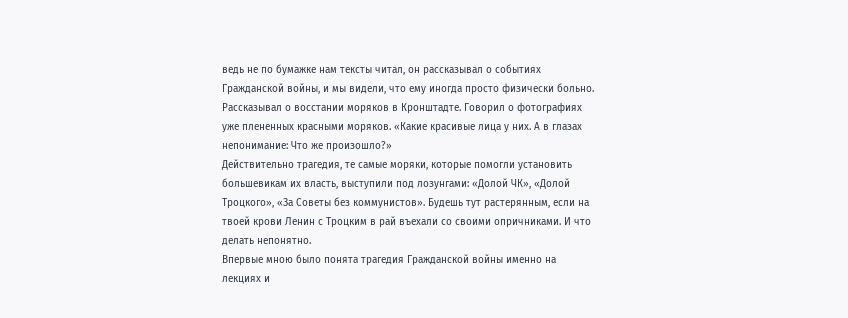ведь не по бумажке нам тексты читал, он рассказывал о событиях Гражданской войны, и мы видели, что ему иногда просто физически больно.
Рассказывал о восстании моряков в Кронштадте. Говорил о фотографиях уже плененных красными моряков. «Какие красивые лица у них. А в глазах непонимание: Что же произошло?»
Действительно трагедия, те самые моряки, которые помогли установить большевикам их власть, выступили под лозунгами: «Долой ЧК», «Долой Троцкого», «За Советы без коммунистов». Будешь тут растерянным, если на твоей крови Ленин с Троцким в рай въехали со своими опричниками. И что делать непонятно.
Впервые мною было понята трагедия Гражданской войны именно на лекциях и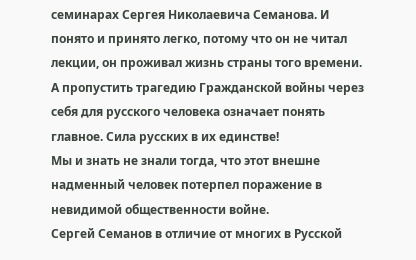семинарах Сергея Николаевича Семанова. И понято и принято легко, потому что он не читал лекции, он проживал жизнь страны того времени. А пропустить трагедию Гражданской войны через себя для русского человека означает понять главное. Сила русских в их единстве!
Мы и знать не знали тогда, что этот внешне надменный человек потерпел поражение в невидимой общественности войне.
Сергей Семанов в отличие от многих в Русской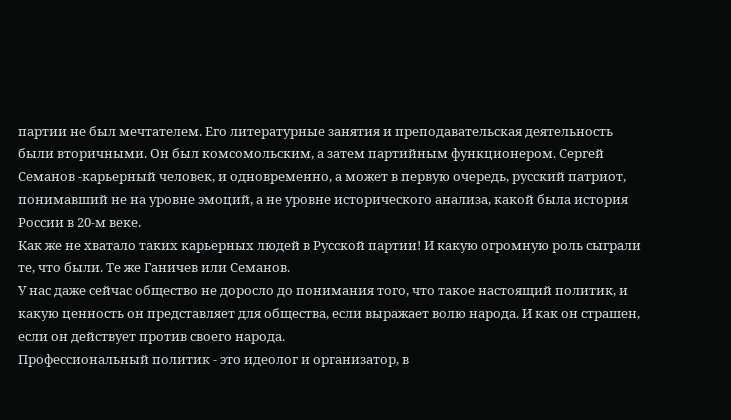партии не был мечтателем. Его литературные занятия и преподавательская деятельность были вторичными. Он был комсомольским, а затем партийным функционером. Сергей Семанов -карьерный человек, и одновременно, а может в первую очередь, русский патриот, понимавший не на уровне эмоций, а не уровне исторического анализа, какой была история России в 20-м веке.
Как же не хватало таких карьерных людей в Русской партии! И какую огромную роль сыграли те, что были. Те же Ганичев или Семанов.
У нас даже сейчас общество не доросло до понимания того, что такое настоящий политик, и какую ценность он представляет для общества, если выражает волю народа. И как он страшен, если он действует против своего народа.
Профессиональный политик - это идеолог и организатор, в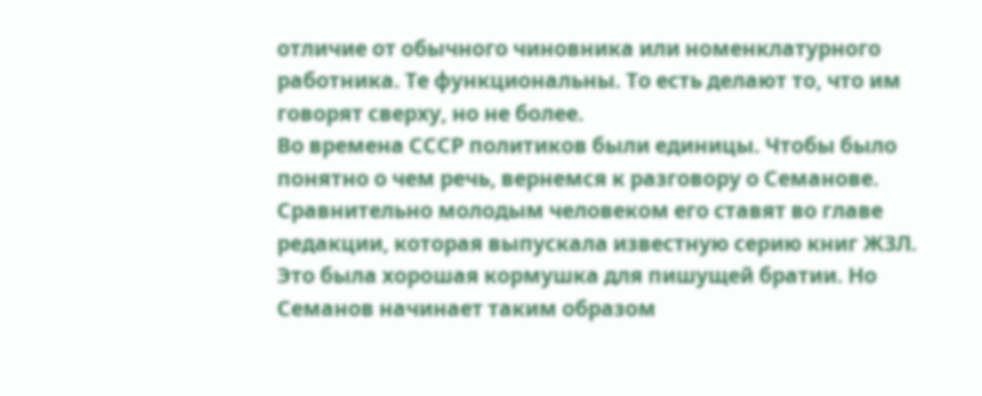отличие от обычного чиновника или номенклатурного работника. Те функциональны. То есть делают то, что им говорят сверху, но не более.
Во времена СССР политиков были единицы. Чтобы было понятно о чем речь, вернемся к разговору о Семанове. Сравнительно молодым человеком его ставят во главе редакции, которая выпускала известную серию книг ЖЗЛ. Это была хорошая кормушка для пишущей братии. Но Семанов начинает таким образом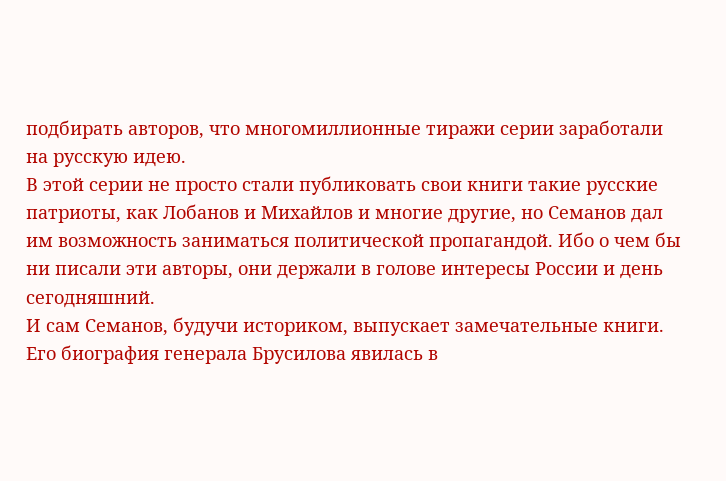подбирать авторов, что многомиллионные тиражи серии заработали на русскую идею.
В этой серии не просто стали публиковать свои книги такие русские патриоты, как Лобанов и Михайлов и многие другие, но Семанов дал им возможность заниматься политической пропагандой. Ибо о чем бы ни писали эти авторы, они держали в голове интересы России и день сегодняшний.
И сам Семанов, будучи историком, выпускает замечательные книги. Его биография генерала Брусилова явилась в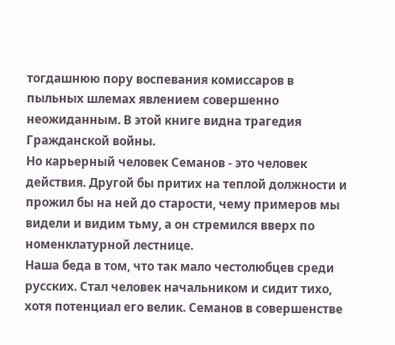тогдашнюю пору воспевания комиссаров в пыльных шлемах явлением совершенно неожиданным. В этой книге видна трагедия Гражданской войны.
Но карьерный человек Семанов - это человек действия. Другой бы притих на теплой должности и прожил бы на ней до старости, чему примеров мы видели и видим тьму, а он стремился вверх по номенклатурной лестнице.
Наша беда в том, что так мало честолюбцев среди русских. Стал человек начальником и сидит тихо, хотя потенциал его велик. Семанов в совершенстве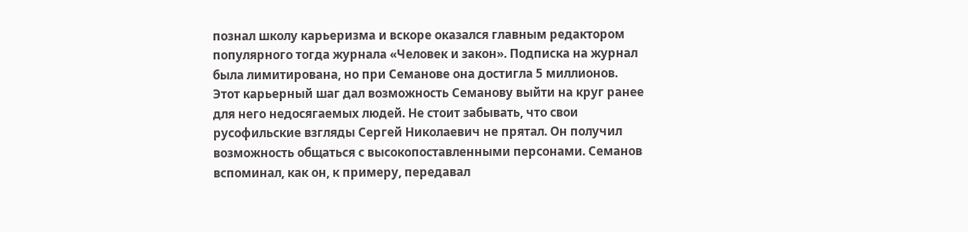познал школу карьеризма и вскоре оказался главным редактором популярного тогда журнала «Человек и закон». Подписка на журнал была лимитирована, но при Семанове она достигла 5 миллионов.
Этот карьерный шаг дал возможность Семанову выйти на круг ранее для него недосягаемых людей. Не стоит забывать, что свои русофильские взгляды Сергей Николаевич не прятал. Он получил возможность общаться с высокопоставленными персонами. Семанов вспоминал, как он, к примеру, передавал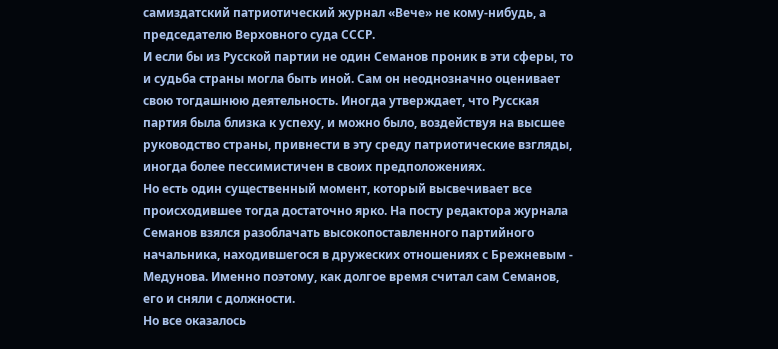самиздатский патриотический журнал «Вече» не кому-нибудь, а председателю Верховного суда СССР.
И если бы из Русской партии не один Семанов проник в эти сферы, то и судьба страны могла быть иной. Сам он неоднозначно оценивает свою тогдашнюю деятельность. Иногда утверждает, что Русская партия была близка к успеху, и можно было, воздействуя на высшее руководство страны, привнести в эту среду патриотические взгляды, иногда более пессимистичен в своих предположениях.
Но есть один существенный момент, который высвечивает все происходившее тогда достаточно ярко. На посту редактора журнала Семанов взялся разоблачать высокопоставленного партийного начальника, находившегося в дружеских отношениях с Брежневым - Медунова. Именно поэтому, как долгое время считал сам Семанов, его и сняли с должности.
Но все оказалось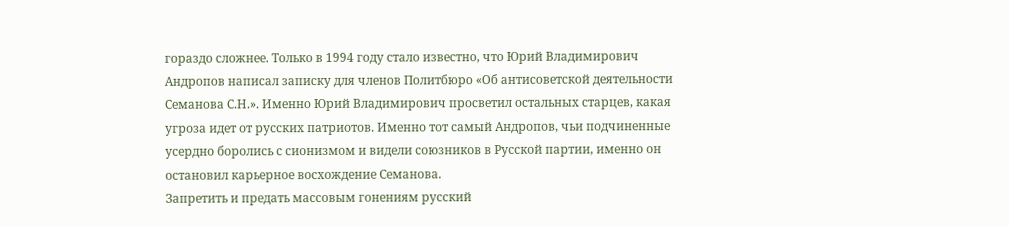гораздо сложнее. Только в 1994 году стало известно, что Юрий Владимирович Андропов написал записку для членов Политбюро «Об антисоветской деятельности Семанова С.Н.». Именно Юрий Владимирович просветил остальных старцев, какая угроза идет от русских патриотов. Именно тот самый Андропов, чьи подчиненные усердно боролись с сионизмом и видели союзников в Русской партии, именно он остановил карьерное восхождение Семанова.
Запретить и предать массовым гонениям русский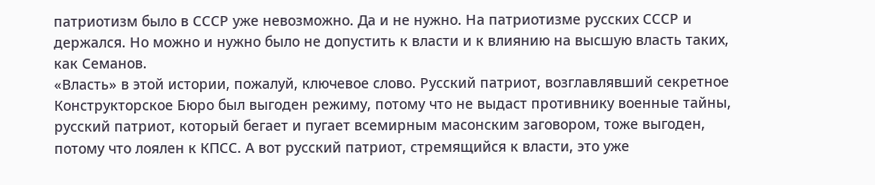патриотизм было в СССР уже невозможно. Да и не нужно. На патриотизме русских СССР и держался. Но можно и нужно было не допустить к власти и к влиянию на высшую власть таких, как Семанов.
«Власть» в этой истории, пожалуй, ключевое слово. Русский патриот, возглавлявший секретное Конструкторское Бюро был выгоден режиму, потому что не выдаст противнику военные тайны, русский патриот, который бегает и пугает всемирным масонским заговором, тоже выгоден, потому что лоялен к КПСС. А вот русский патриот, стремящийся к власти, это уже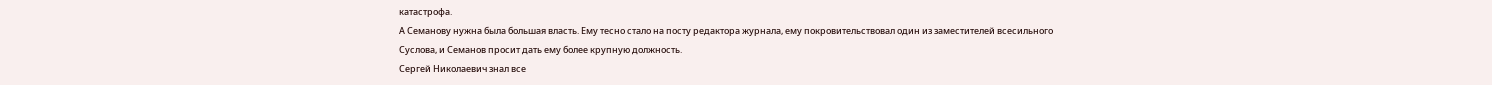катастрофа.
А Семанову нужна была большая власть. Ему тесно стало на посту редактора журнала, ему покровительствовал один из заместителей всесильного Суслова, и Семанов просит дать ему более крупную должность.
Сергей Николаевич знал все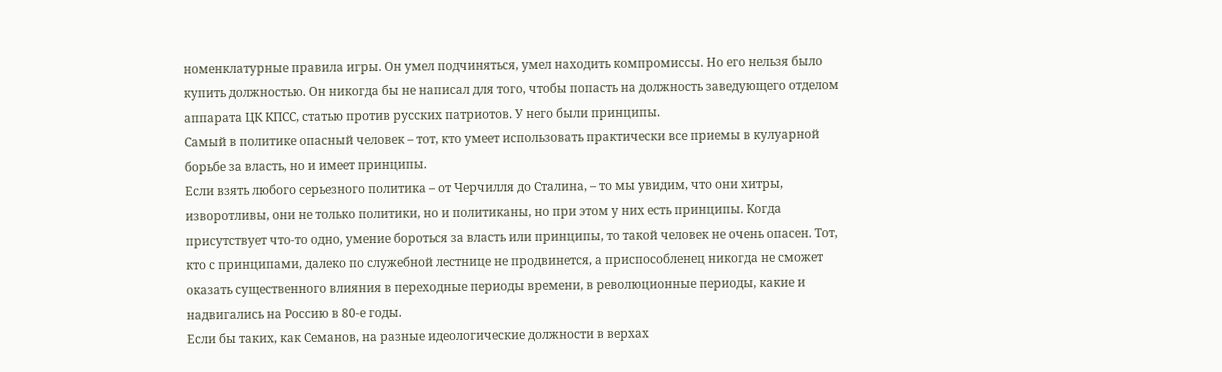номенклатурные правила игры. Он умел подчиняться, умел находить компромиссы. Но его нельзя было купить должностью. Он никогда бы не написал для того, чтобы попасть на должность заведующего отделом аппарата ЦК КПСС, статью против русских патриотов. У него были принципы.
Самый в политике опасный человек – тот, кто умеет использовать практически все приемы в кулуарной борьбе за власть, но и имеет принципы.
Если взять любого серьезного политика – от Черчилля до Сталина, – то мы увидим, что они хитры, изворотливы, они не только политики, но и политиканы, но при этом у них есть принципы. Когда присутствует что-то одно, умение бороться за власть или принципы, то такой человек не очень опасен. Тот, кто с принципами, далеко по служебной лестнице не продвинется, а приспособленец никогда не сможет оказать существенного влияния в переходные периоды времени, в революционные периоды, какие и надвигались на Россию в 80-е годы.
Если бы таких, как Семанов, на разные идеологические должности в верхах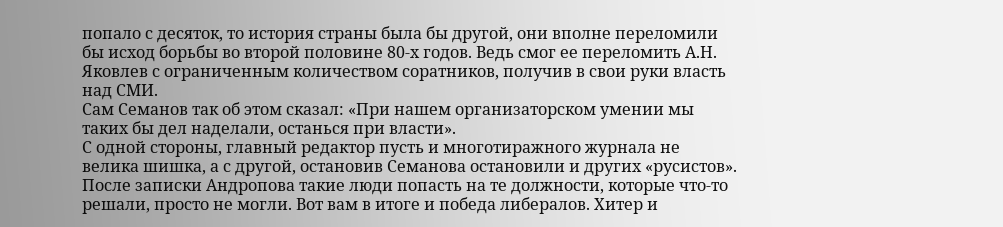попало с десяток, то история страны была бы другой, они вполне переломили бы исход борьбы во второй половине 80-х годов. Ведь смог ее переломить А.Н. Яковлев с ограниченным количеством соратников, получив в свои руки власть над СМИ.
Сам Семанов так об этом сказал: «При нашем организаторском умении мы таких бы дел наделали, останься при власти».
С одной стороны, главный редактор пусть и многотиражного журнала не велика шишка, а с другой, остановив Семанова остановили и других «русистов». После записки Андропова такие люди попасть на те должности, которые что-то решали, просто не могли. Вот вам в итоге и победа либералов. Хитер и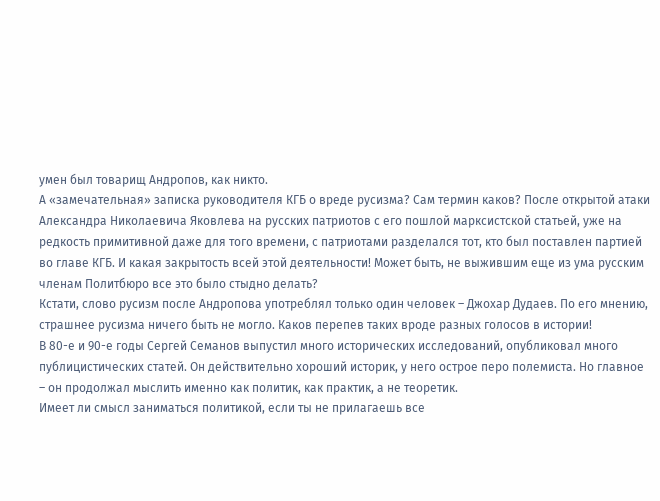умен был товарищ Андропов, как никто.
А «замечательная» записка руководителя КГБ о вреде русизма? Сам термин каков? После открытой атаки Александра Николаевича Яковлева на русских патриотов с его пошлой марксистской статьей, уже на редкость примитивной даже для того времени, с патриотами разделался тот, кто был поставлен партией во главе КГБ. И какая закрытость всей этой деятельности! Может быть, не выжившим еще из ума русским членам Политбюро все это было стыдно делать?
Кстати, слово русизм после Андропова употреблял только один человек – Джохар Дудаев. По его мнению, страшнее русизма ничего быть не могло. Каков перепев таких вроде разных голосов в истории!
В 80-е и 90-е годы Сергей Семанов выпустил много исторических исследований, опубликовал много публицистических статей. Он действительно хороший историк, у него острое перо полемиста. Но главное – он продолжал мыслить именно как политик, как практик, а не теоретик.
Имеет ли смысл заниматься политикой, если ты не прилагаешь все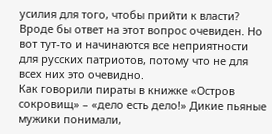усилия для того, чтобы прийти к власти? Вроде бы ответ на этот вопрос очевиден. Но вот тут-то и начинаются все неприятности для русских патриотов, потому что не для всех них это очевидно.
Как говорили пираты в книжке «Остров сокровищ» – «дело есть дело!» Дикие пьяные мужики понимали,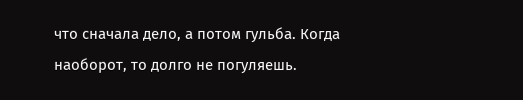что сначала дело, а потом гульба. Когда наоборот, то долго не погуляешь.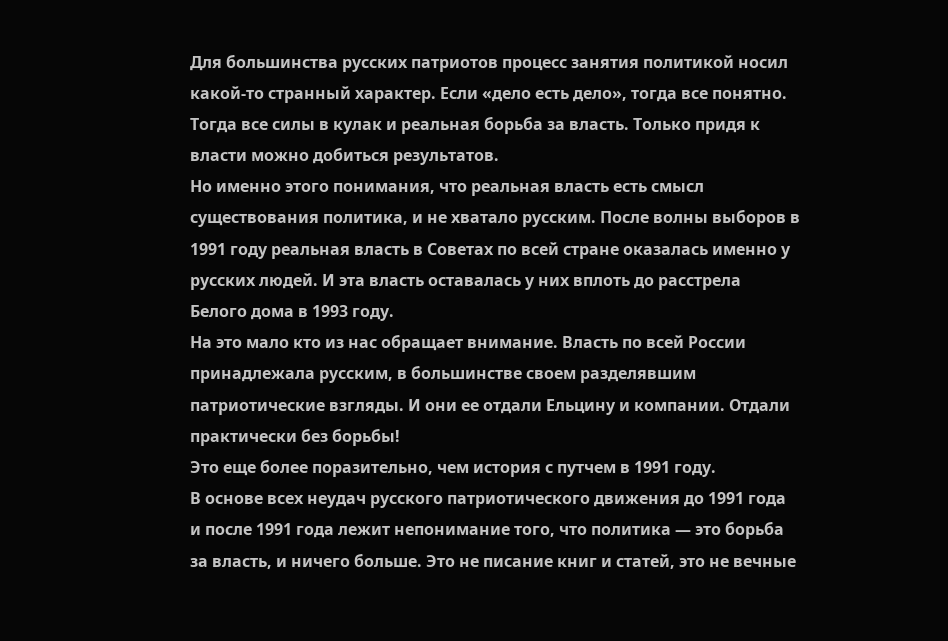Для большинства русских патриотов процесс занятия политикой носил какой-то странный характер. Если «дело есть дело», тогда все понятно. Тогда все силы в кулак и реальная борьба за власть. Только придя к власти можно добиться результатов.
Но именно этого понимания, что реальная власть есть смысл существования политика, и не хватало русским. После волны выборов в 1991 году реальная власть в Советах по всей стране оказалась именно у русских людей. И эта власть оставалась у них вплоть до расстрела Белого дома в 1993 году.
На это мало кто из нас обращает внимание. Власть по всей России принадлежала русским, в большинстве своем разделявшим патриотические взгляды. И они ее отдали Ельцину и компании. Отдали практически без борьбы!
Это еще более поразительно, чем история с путчем в 1991 году.
В основе всех неудач русского патриотического движения до 1991 года и после 1991 года лежит непонимание того, что политика — это борьба за власть, и ничего больше. Это не писание книг и статей, это не вечные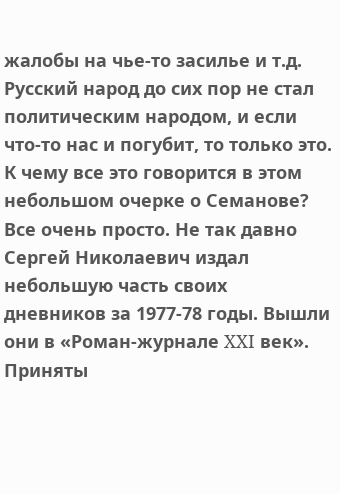жалобы на чье-то засилье и т.д.
Русский народ до сих пор не стал политическим народом, и если что-то нас и погубит, то только это.
К чему все это говорится в этом небольшом очерке о Семанове? Все очень просто. Не так давно Сергей Николаевич издал небольшую часть своих дневников за 1977-78 годы. Вышли они в «Роман-журнале XXI век». Приняты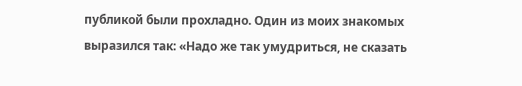публикой были прохладно. Один из моих знакомых выразился так: «Надо же так умудриться, не сказать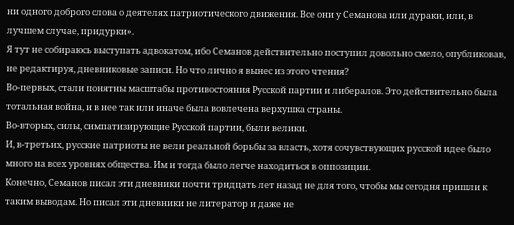ни одного доброго слова о деятелях патриотического движения. Все они у Семанова или дураки, или, в лучшем случае, придурки».
Я тут не собираюсь выступать адвокатом, ибо Семанов действительно поступил довольно смело, опубликовав, не редактируя, дневниковые записи. Но что лично я вынес из этого чтения?
Во-первых, стали понятны масштабы противостояния Русской партии и либералов. Это действительно была тотальная война, и в нее так или иначе была вовлечена верхушка страны.
Во-вторых, силы, симпатизирующие Русской партии, были велики.
И, в-третьих, русские патриоты не вели реальной борьбы за власть, хотя сочувствующих русской идее было много на всех уровнях общества. Им и тогда было легче находиться в оппозиции.
Конечно, Семанов писал эти дневники почти тридцать лет назад не для того, чтобы мы сегодня пришли к таким выводам. Но писал эти дневники не литератор и даже не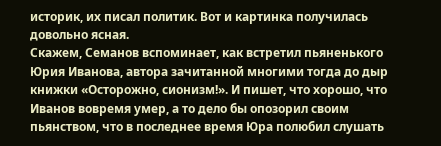историк, их писал политик. Вот и картинка получилась довольно ясная.
Скажем, Семанов вспоминает, как встретил пьяненького Юрия Иванова, автора зачитанной многими тогда до дыр книжки «Осторожно, сионизм!». И пишет, что хорошо, что Иванов вовремя умер, а то дело бы опозорил своим пьянством, что в последнее время Юра полюбил слушать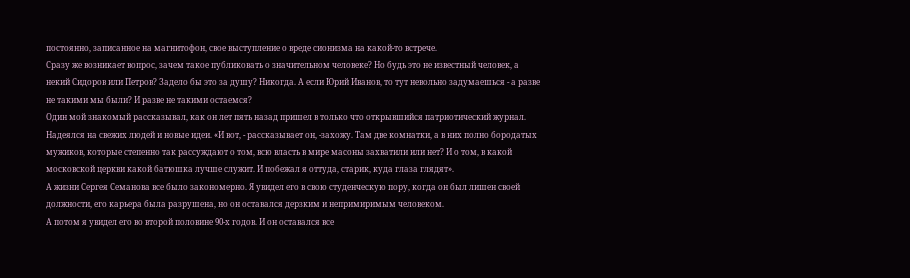постоянно, записанное на магнитофон, свое выступление о вреде сионизма на какой-то встрече.
Сразу же возникает вопрос, зачем такое публиковать о значительном человеке? Но будь это не известный человек, а некий Сидоров или Петров? Задело бы это за душу? Никогда. А если Юрий Иванов, то тут невольно задумаешься - а разве не такими мы были? И разве не такими остаемся?
Один мой знакомый рассказывал, как он лет пять назад пришел в только что открывшийся патриотический журнал. Надеялся на свежих людей и новые идеи. «И вот, - рассказывает он, -захожу. Там две комнатки, а в них полно бородатых мужиков, которые степенно так рассуждают о том, всю власть в мире масоны захватили или нет? И о том, в какой московской церкви какой батюшка лучше служит. И побежал я оттуда, старик, куда глаза глядят».
А жизни Сергея Семанова все было закономерно. Я увидел его в свою студенческую пору, когда он был лишен своей должности, его карьера была разрушена, но он оставался дерзким и непримиримым человеком.
А потом я увидел его во второй половине 90-х годов. И он оставался все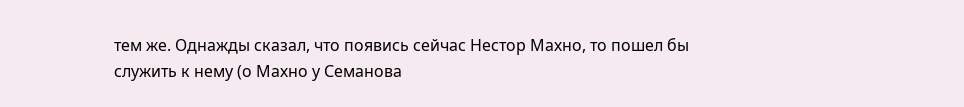тем же. Однажды сказал, что появись сейчас Нестор Махно, то пошел бы служить к нему (о Махно у Семанова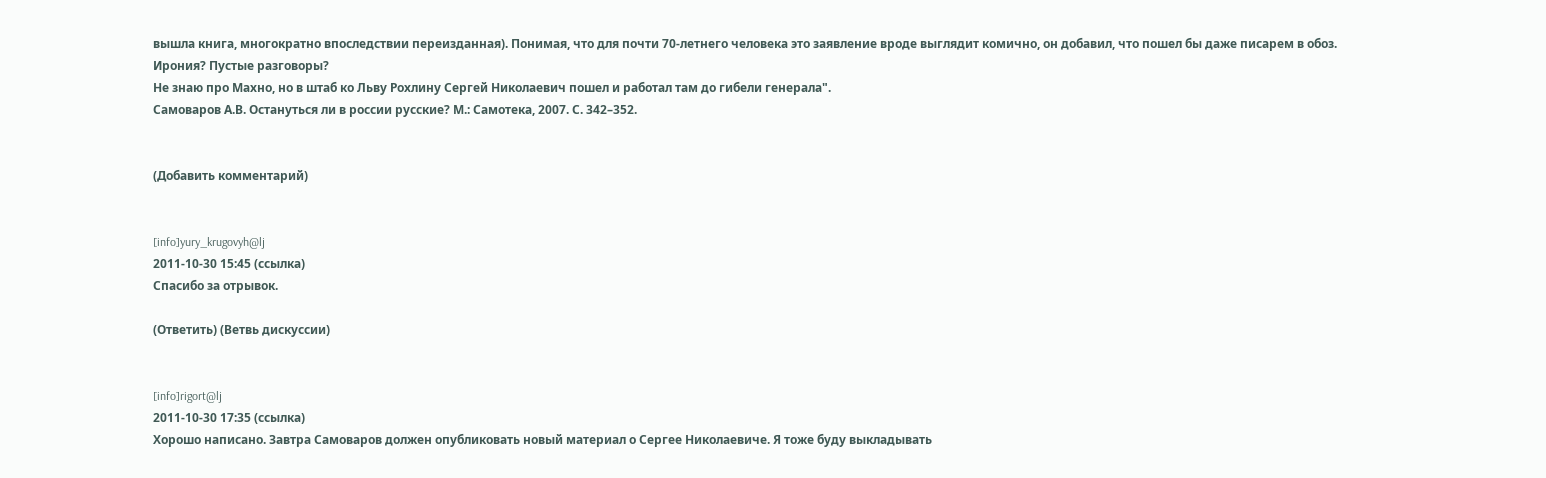вышла книга, многократно впоследствии переизданная). Понимая, что для почти 70-летнего человека это заявление вроде выглядит комично, он добавил, что пошел бы даже писарем в обоз.
Ирония? Пустые разговоры?
Не знаю про Махно, но в штаб ко Льву Рохлину Сергей Николаевич пошел и работал там до гибели генерала".
Самоваров А.В. Остануться ли в россии русские? М.: Самотека, 2007. С. 342–352.


(Добавить комментарий)


[info]yury_krugovyh@lj
2011-10-30 15:45 (ссылка)
Спасибо за отрывок.

(Ответить) (Ветвь дискуссии)


[info]rigort@lj
2011-10-30 17:35 (ссылка)
Хорошо написано. Завтра Самоваров должен опубликовать новый материал о Сергее Николаевиче. Я тоже буду выкладывать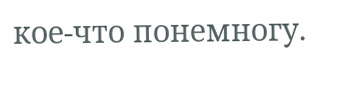кое-что понемногу.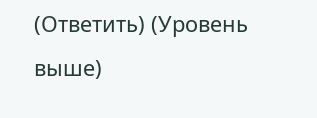(Ответить) (Уровень выше)